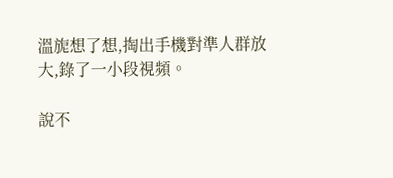溫旎想了想,掏出手機對準人群放大,錄了一小段視頻。

說不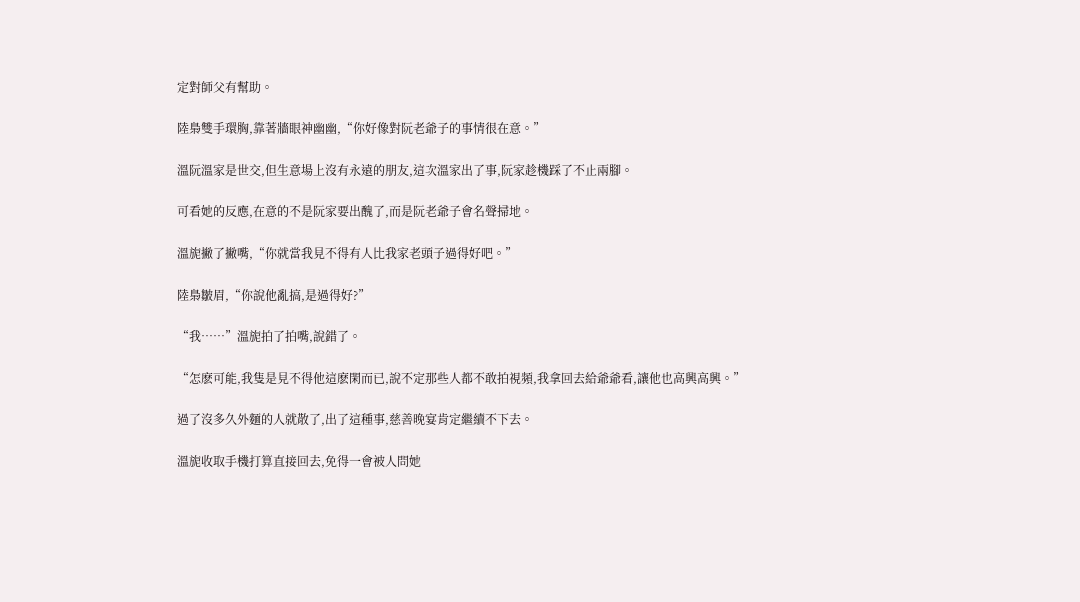定對師父有幫助。

陸梟雙手環胸,靠著牆眼神幽幽,“你好像對阮老爺子的事情很在意。”

溫阮溫家是世交,但生意場上沒有永遠的朋友,這次溫家出了事,阮家趁機踩了不止兩腳。

可看她的反應,在意的不是阮家要出醜了,而是阮老爺子會名聲掃地。

溫旎撇了撇嘴,“你就當我見不得有人比我家老頭子過得好吧。”

陸梟皺眉,“你說他亂搞,是過得好?”

“我……”溫旎拍了拍嘴,說錯了。

“怎麽可能,我隻是見不得他這麽閑而已,說不定那些人都不敢拍視頻,我拿回去給爺爺看,讓他也高興高興。”

過了沒多久外麵的人就散了,出了這種事,慈善晚宴肯定繼續不下去。

溫旎收取手機打算直接回去,免得一會被人問她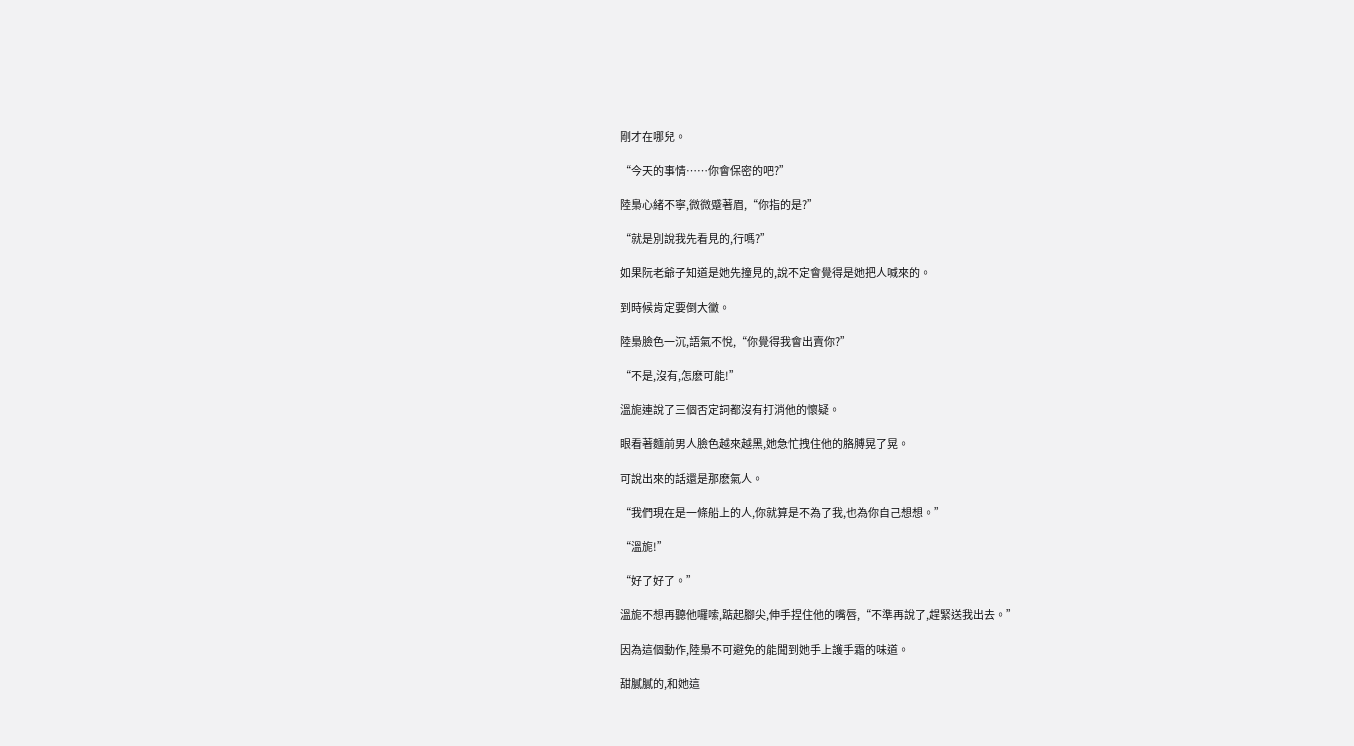剛才在哪兒。

“今天的事情……你會保密的吧?”

陸梟心緒不寧,微微蹙著眉,“你指的是?”

“就是別說我先看見的,行嗎?”

如果阮老爺子知道是她先撞見的,說不定會覺得是她把人喊來的。

到時候肯定要倒大黴。

陸梟臉色一沉,語氣不悅,“你覺得我會出賣你?”

“不是,沒有,怎麽可能!”

溫旎連說了三個否定詞都沒有打消他的懷疑。

眼看著麵前男人臉色越來越黑,她急忙拽住他的胳膊晃了晃。

可說出來的話還是那麽氣人。

“我們現在是一條船上的人,你就算是不為了我,也為你自己想想。”

“溫旎!”

“好了好了。”

溫旎不想再聽他囉嗦,踮起腳尖,伸手捏住他的嘴唇,“不準再說了,趕緊送我出去。”

因為這個動作,陸梟不可避免的能聞到她手上護手霜的味道。

甜膩膩的,和她這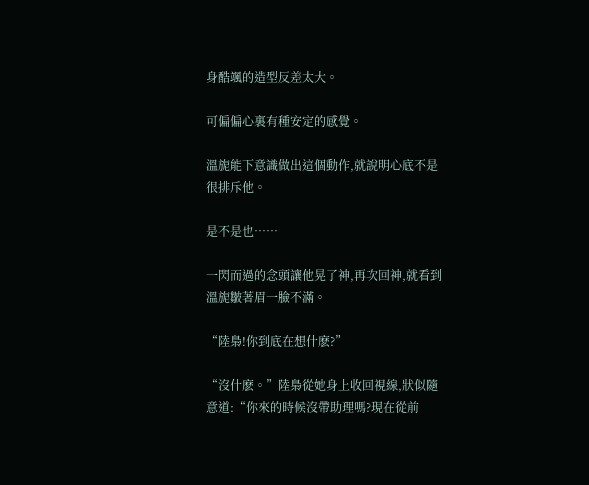身酷颯的造型反差太大。

可偏偏心裏有種安定的感覺。

溫旎能下意識做出這個動作,就說明心底不是很排斥他。

是不是也……

一閃而過的念頭讓他晃了神,再次回神,就看到溫旎皺著眉一臉不滿。

“陸梟!你到底在想什麽?”

“沒什麽。”陸梟從她身上收回視線,狀似隨意道:“你來的時候沒帶助理嗎?現在從前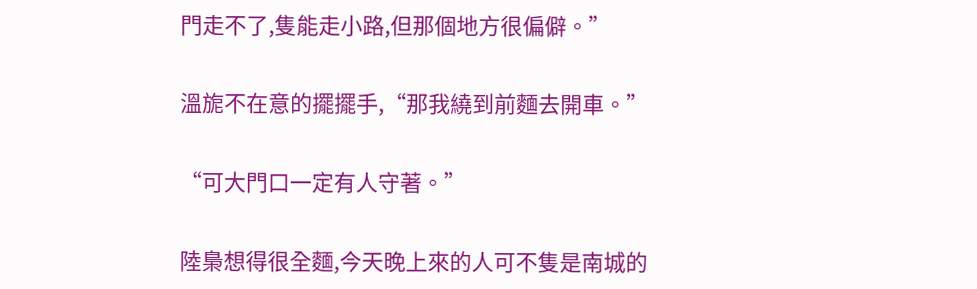門走不了,隻能走小路,但那個地方很偏僻。”

溫旎不在意的擺擺手,“那我繞到前麵去開車。”

“可大門口一定有人守著。”

陸梟想得很全麵,今天晚上來的人可不隻是南城的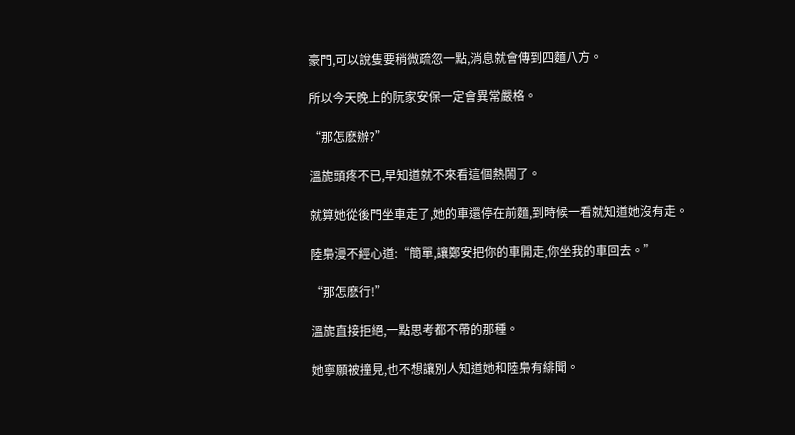豪門,可以說隻要稍微疏忽一點,消息就會傳到四麵八方。

所以今天晚上的阮家安保一定會異常嚴格。

“那怎麽辦?”

溫旎頭疼不已,早知道就不來看這個熱鬧了。

就算她從後門坐車走了,她的車還停在前麵,到時候一看就知道她沒有走。

陸梟漫不經心道:“簡單,讓鄭安把你的車開走,你坐我的車回去。”

“那怎麽行!”

溫旎直接拒絕,一點思考都不帶的那種。

她寧願被撞見,也不想讓別人知道她和陸梟有緋聞。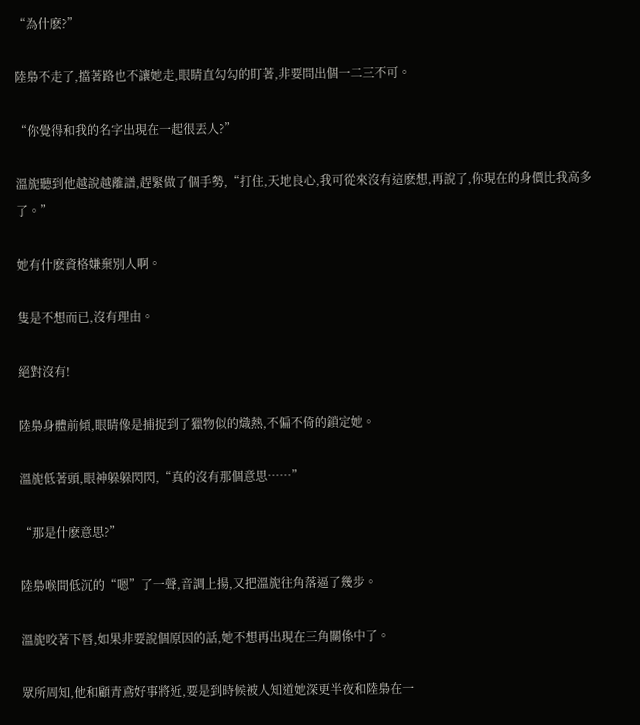“為什麽?”

陸梟不走了,擋著路也不讓她走,眼睛直勾勾的盯著,非要問出個一二三不可。

“你覺得和我的名字出現在一起很丟人?”

溫旎聽到他越說越離譜,趕緊做了個手勢,“打住,天地良心,我可從來沒有這麽想,再說了,你現在的身價比我高多了。”

她有什麽資格嫌棄別人啊。

隻是不想而已,沒有理由。

絕對沒有!

陸梟身體前傾,眼睛像是捕捉到了獵物似的熾熱,不偏不倚的鎖定她。

溫旎低著頭,眼神躲躲閃閃,“真的沒有那個意思……”

“那是什麽意思?”

陸梟喉間低沉的“嗯”了一聲,音調上揚,又把溫旎往角落逼了幾步。

溫旎咬著下唇,如果非要說個原因的話,她不想再出現在三角關係中了。

眾所周知,他和顧青鳶好事將近,要是到時候被人知道她深更半夜和陸梟在一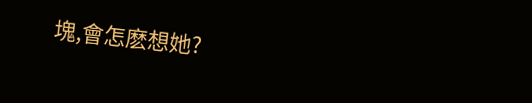塊,會怎麽想她?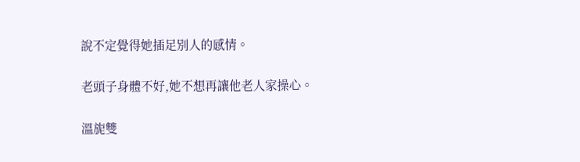說不定覺得她插足別人的感情。

老頭子身體不好,她不想再讓他老人家操心。

溫旎雙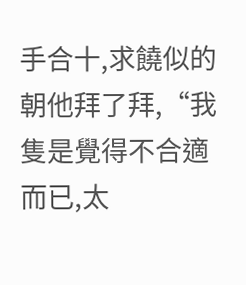手合十,求饒似的朝他拜了拜,“我隻是覺得不合適而已,太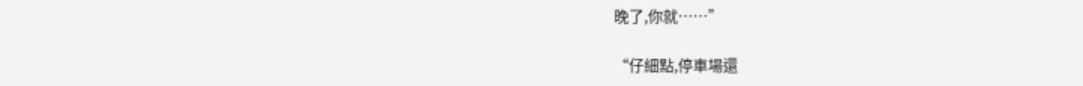晚了,你就……”

“仔細點,停車場還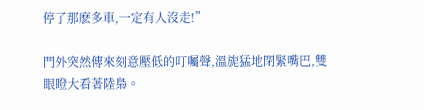停了那麽多車,一定有人沒走!”

門外突然傳來刻意壓低的叮囑聲,溫旎猛地閉緊嘴巴,雙眼瞪大看著陸梟。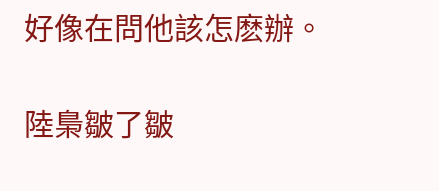好像在問他該怎麽辦。

陸梟皺了皺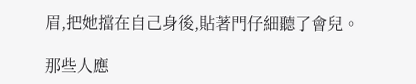眉,把她擋在自己身後,貼著門仔細聽了會兒。

那些人應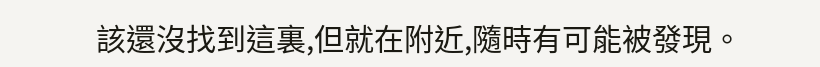該還沒找到這裏,但就在附近,隨時有可能被發現。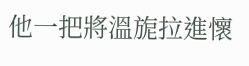他一把將溫旎拉進懷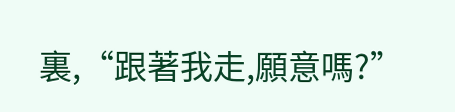裏,“跟著我走,願意嗎?”